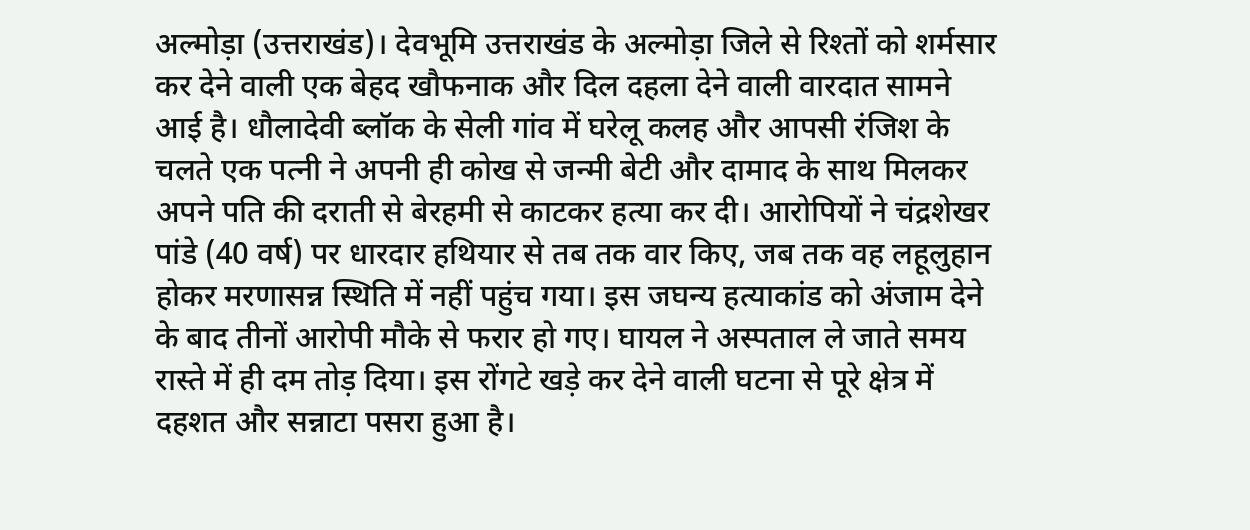अल्मोड़ा (उत्तराखंड)। देवभूमि उत्तराखंड के अल्मोड़ा जिले से रिश्तों को शर्मसार कर देने वाली एक बेहद खौफनाक और दिल दहला देने वाली वारदात सामने आई है। धौलादेवी ब्लॉक के सेली गांव में घरेलू कलह और आपसी रंजिश के चलते एक पत्नी ने अपनी ही कोख से जन्मी बेटी और दामाद के साथ मिलकर अपने पति की दराती से बेरहमी से काटकर हत्या कर दी। आरोपियों ने चंद्रशेखर पांडे (40 वर्ष) पर धारदार हथियार से तब तक वार किए, जब तक वह लहूलुहान होकर मरणासन्न स्थिति में नहीं पहुंच गया। इस जघन्य हत्याकांड को अंजाम देने के बाद तीनों आरोपी मौके से फरार हो गए। घायल ने अस्पताल ले जाते समय रास्ते में ही दम तोड़ दिया। इस रोंगटे खड़े कर देने वाली घटना से पूरे क्षेत्र में दहशत और सन्नाटा पसरा हुआ है।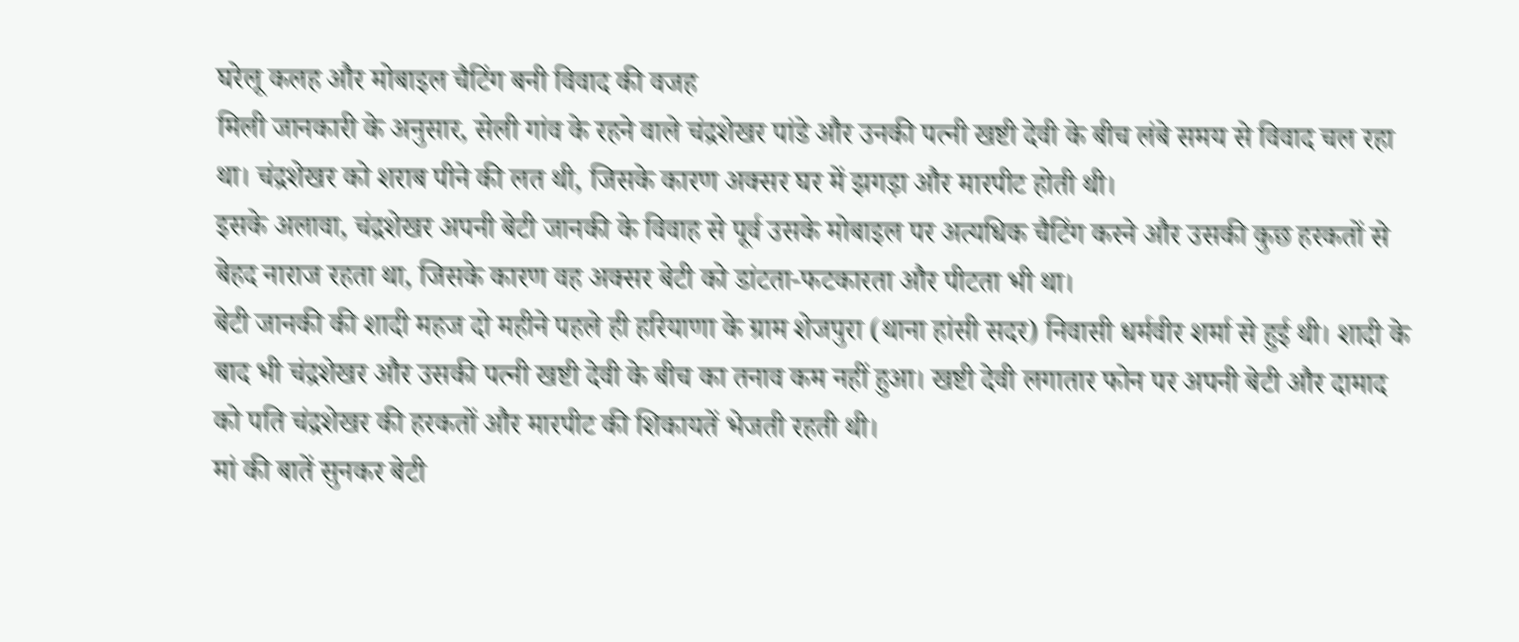घरेलू कलह और मोबाइल चैटिंग बनी विवाद की वजह
मिली जानकारी के अनुसार, सेली गांव के रहने वाले चंद्रशेखर पांडे और उनकी पत्नी खष्टी देवी के बीच लंबे समय से विवाद चल रहा था। चंद्रशेखर को शराब पीने की लत थी, जिसके कारण अक्सर घर में झगड़ा और मारपीट होती थी।
इसके अलावा, चंद्रशेखर अपनी बेटी जानकी के विवाह से पूर्व उसके मोबाइल पर अत्यधिक चैटिंग करने और उसकी कुछ हरकतों से बेहद नाराज रहता था, जिसके कारण वह अक्सर बेटी को डांटता-फटकारता और पीटता भी था।
बेटी जानकी की शादी महज दो महीने पहले ही हरियाणा के ग्राम शेजपुरा (थाना हांसी सदर) निवासी धर्मवीर शर्मा से हुई थी। शादी के बाद भी चंद्रशेखर और उसकी पत्नी खष्टी देवी के बीच का तनाव कम नहीं हुआ। खष्टी देवी लगातार फोन पर अपनी बेटी और दामाद को पति चंद्रशेखर की हरकतों और मारपीट की शिकायतें भेजती रहती थी।
मां की बातें सुनकर बेटी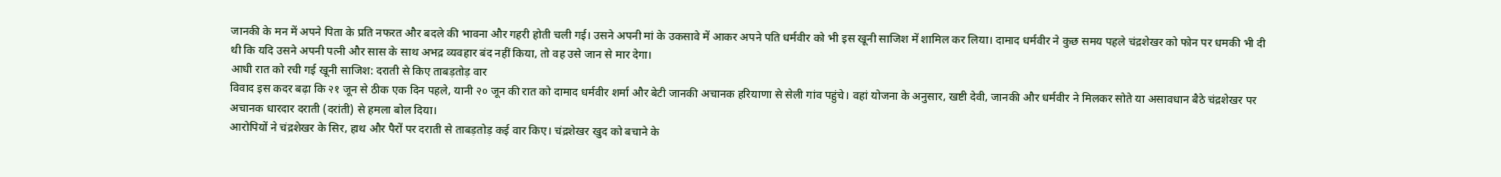जानकी के मन में अपने पिता के प्रति नफरत और बदले की भावना और गहरी होती चली गई। उसने अपनी मां के उकसावे में आकर अपने पति धर्मवीर को भी इस खूनी साजिश में शामिल कर लिया। दामाद धर्मवीर ने कुछ समय पहले चंद्रशेखर को फोन पर धमकी भी दी थी कि यदि उसने अपनी पत्नी और सास के साथ अभद्र व्यवहार बंद नहीं किया, तो वह उसे जान से मार देगा।
आधी रात को रची गई खूनी साजिश: दराती से किए ताबड़तोड़ वार
विवाद इस कदर बढ़ा कि २१ जून से ठीक एक दिन पहले, यानी २० जून की रात को दामाद धर्मवीर शर्मा और बेटी जानकी अचानक हरियाणा से सेली गांव पहुंचे। वहां योजना के अनुसार, खष्टी देवी, जानकी और धर्मवीर ने मिलकर सोते या असावधान बैठे चंद्रशेखर पर अचानक धारदार दराती (दरांती) से हमला बोल दिया।
आरोपियों ने चंद्रशेखर के सिर, हाथ और पैरों पर दराती से ताबड़तोड़ कई वार किए। चंद्रशेखर खुद को बचाने के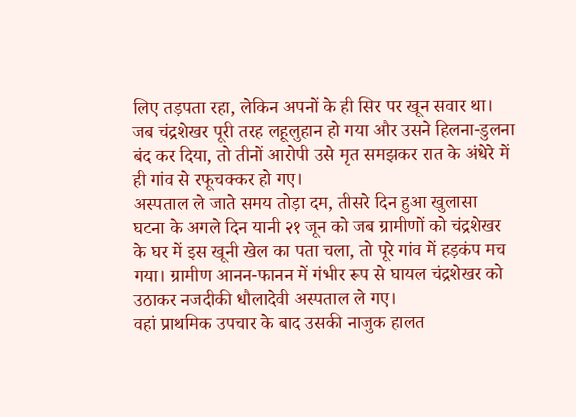लिए तड़पता रहा, लेकिन अपनों के ही सिर पर खून सवार था। जब चंद्रशेखर पूरी तरह लहूलुहान हो गया और उसने हिलना-डुलना बंद कर दिया, तो तीनों आरोपी उसे मृत समझकर रात के अंधेरे में ही गांव से रफूचक्कर हो गए।
अस्पताल ले जाते समय तोड़ा दम, तीसरे दिन हुआ खुलासा
घटना के अगले दिन यानी २१ जून को जब ग्रामीणों को चंद्रशेखर के घर में इस खूनी खेल का पता चला, तो पूरे गांव में हड़कंप मच गया। ग्रामीण आनन-फानन में गंभीर रूप से घायल चंद्रशेखर को उठाकर नजदीकी धौलादेवी अस्पताल ले गए।
वहां प्राथमिक उपचार के बाद उसकी नाजुक हालत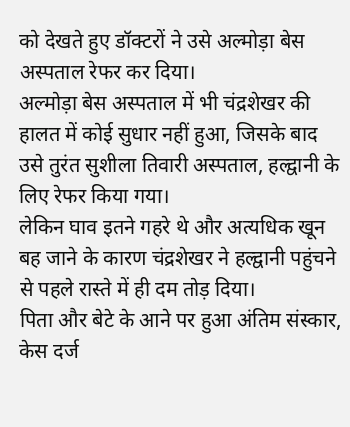को देखते हुए डॉक्टरों ने उसे अल्मोड़ा बेस अस्पताल रेफर कर दिया।
अल्मोड़ा बेस अस्पताल में भी चंद्रशेखर की हालत में कोई सुधार नहीं हुआ, जिसके बाद उसे तुरंत सुशीला तिवारी अस्पताल, हल्द्वानी के लिए रेफर किया गया।
लेकिन घाव इतने गहरे थे और अत्यधिक खून बह जाने के कारण चंद्रशेखर ने हल्द्वानी पहुंचने से पहले रास्ते में ही दम तोड़ दिया।
पिता और बेटे के आने पर हुआ अंतिम संस्कार, केस दर्ज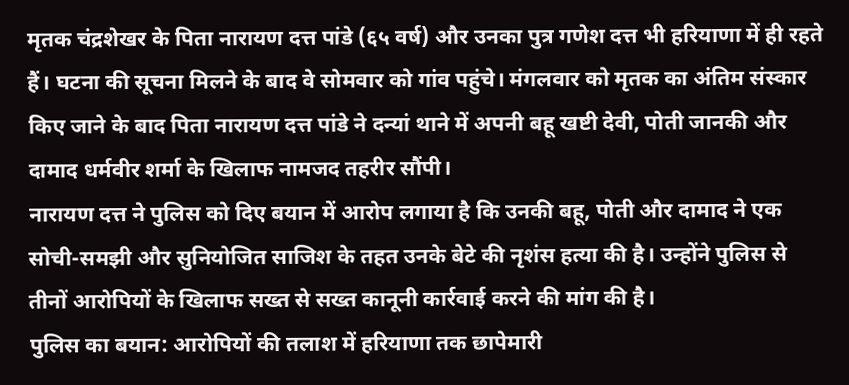मृतक चंद्रशेखर के पिता नारायण दत्त पांडे (६५ वर्ष) और उनका पुत्र गणेश दत्त भी हरियाणा में ही रहते हैं। घटना की सूचना मिलने के बाद वे सोमवार को गांव पहुंचे। मंगलवार को मृतक का अंतिम संस्कार किए जाने के बाद पिता नारायण दत्त पांडे ने दन्यां थाने में अपनी बहू खष्टी देवी, पोती जानकी और दामाद धर्मवीर शर्मा के खिलाफ नामजद तहरीर सौंपी।
नारायण दत्त ने पुलिस को दिए बयान में आरोप लगाया है कि उनकी बहू, पोती और दामाद ने एक सोची-समझी और सुनियोजित साजिश के तहत उनके बेटे की नृशंस हत्या की है। उन्होंने पुलिस से तीनों आरोपियों के खिलाफ सख्त से सख्त कानूनी कार्रवाई करने की मांग की है।
पुलिस का बयान: आरोपियों की तलाश में हरियाणा तक छापेमारी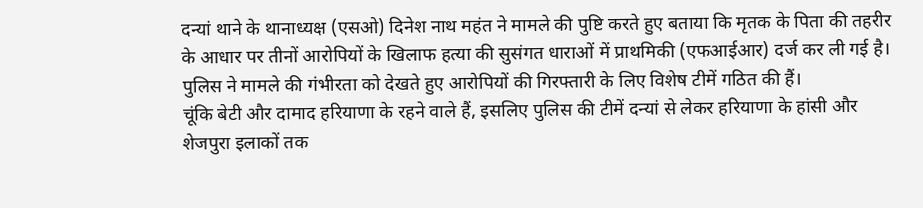दन्यां थाने के थानाध्यक्ष (एसओ) दिनेश नाथ महंत ने मामले की पुष्टि करते हुए बताया कि मृतक के पिता की तहरीर के आधार पर तीनों आरोपियों के खिलाफ हत्या की सुसंगत धाराओं में प्राथमिकी (एफआईआर) दर्ज कर ली गई है। पुलिस ने मामले की गंभीरता को देखते हुए आरोपियों की गिरफ्तारी के लिए विशेष टीमें गठित की हैं।
चूंकि बेटी और दामाद हरियाणा के रहने वाले हैं, इसलिए पुलिस की टीमें दन्यां से लेकर हरियाणा के हांसी और शेजपुरा इलाकों तक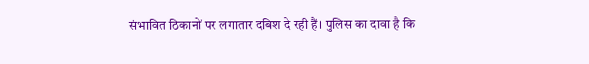संभावित ठिकानों पर लगातार दबिश दे रही हैं। पुलिस का दावा है कि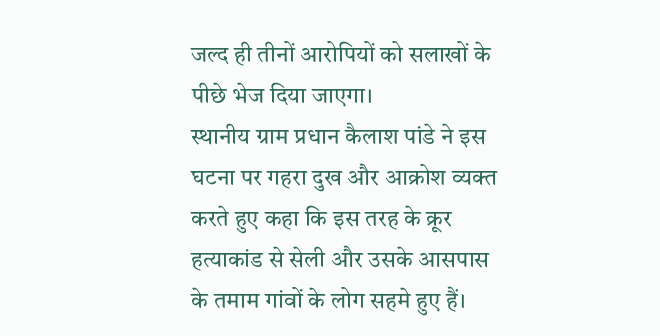जल्द ही तीनों आरोपियों को सलाखों के पीछे भेज दिया जाएगा।
स्थानीय ग्राम प्रधान कैलाश पांडे ने इस घटना पर गहरा दुख और आक्रोश व्यक्त करते हुए कहा कि इस तरह के क्रूर हत्याकांड से सेली और उसके आसपास के तमाम गांवों के लोग सहमे हुए हैं।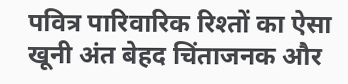पवित्र पारिवारिक रिश्तों का ऐसा खूनी अंत बेहद चिंताजनक और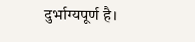दुर्भाग्यपूर्ण है।